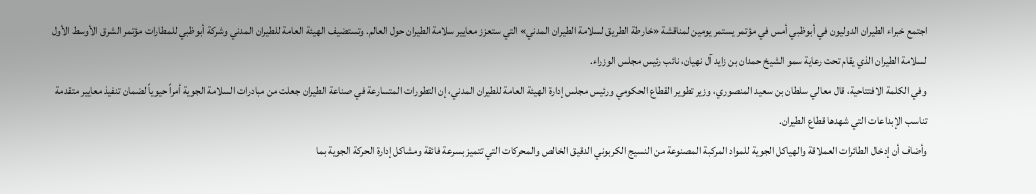اجتمع خبراء الطيران الدوليون في أبوظبي أمس في مؤتمر يستمر يومين لمناقشة «خارطة الطريق لسلامة الطيران المدني» التي ستعزز معايير سلامة الطيران حول العالم. وتستضيف الهيئة العامة للطيران المدني وشركة أبوظبي للمطارات مؤتمر الشرق الأوسط الأول لسلامة الطيران الذي يقام تحت رعاية سمو الشيخ حمدان بن زايد آل نهيان، نائب رئيس مجلس الوزراء.
وفي الكلمة الافتتاحية، قال معالي سلطان بن سعيد المنصوري، وزير تطوير القطاع الحكومي ورئيس مجلس إدارة الهيئة العامة للطيران المدني، إن التطورات المتسارعة في صناعة الطيران جعلت من مبادرات السلامة الجوية أمراً حيوياً لضمان تنفيذ معايير متقدمة تناسب الإبداعات التي شهدها قطاع الطيران.
وأضاف أن إدخال الطائرات العملاقة والهياكل الجوية للمواد المركبة المصنوعة من النسيج الكربوني الدقيق الخالص والمحركات التي تتميز بسرعة فائقة ومشاكل إدارة الحركة الجوية بما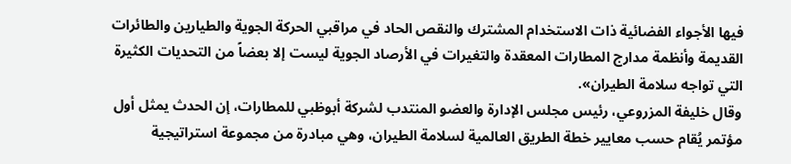فيها الأجواء الفضائية ذات الاستخدام المشترك والنقص الحاد في مراقبي الحركة الجوية والطيارين والطائرات القديمة وأنظمة مدارج المطارات المعقدة والتغيرات في الأرصاد الجوية ليست إلا بعضاً من التحديات الكثيرة التي تواجه سلامة الطيران».
وقال خليفة المزروعي، رئيس مجلس الإدارة والعضو المنتدب لشركة أبوظبي للمطارات، إن الحدث يمثل أول مؤتمر يُقام حسب معايير خطة الطريق العالمية لسلامة الطيران، وهي مبادرة من مجموعة استراتيجية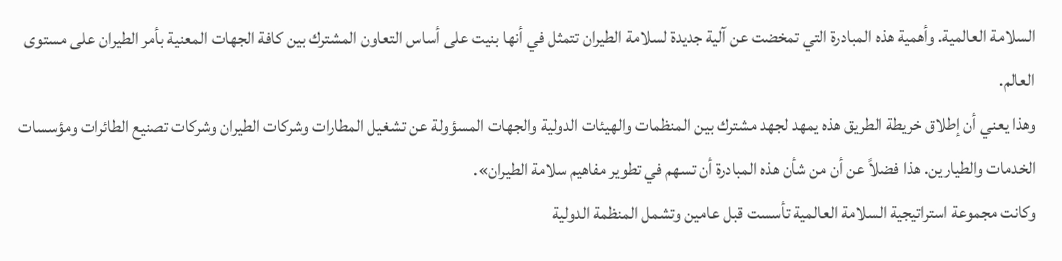السلامة العالمية. وأهمية هذه المبادرة التي تمخضت عن آلية جديدة لسلامة الطيران تتمثل في أنها بنيت على أساس التعاون المشترك بين كافة الجهات المعنية بأمر الطيران على مستوى العالم.
وهذا يعني أن إطلاق خريطة الطريق هذه يمهد لجهد مشترك بين المنظمات والهيئات الدولية والجهات المسؤولة عن تشغيل المطارات وشركات الطيران وشركات تصنيع الطائرات ومؤسسات الخدمات والطيارين. هذا فضلاً عن أن من شأن هذه المبادرة أن تسهم في تطوير مفاهيم سلامة الطيران».
وكانت مجموعة استراتيجية السلامة العالمية تأسست قبل عامين وتشمل المنظمة الدولية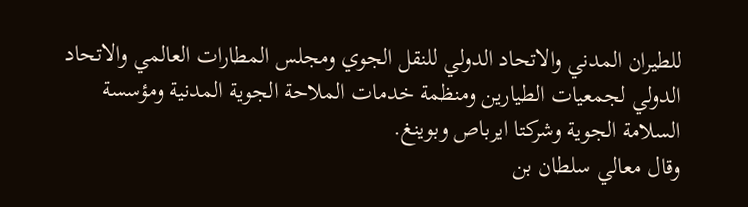للطيران المدني والاتحاد الدولي للنقل الجوي ومجلس المطارات العالمي والاتحاد الدولي لجمعيات الطيارين ومنظمة خدمات الملاحة الجوية المدنية ومؤسسة السلامة الجوية وشركتا ايرباص وبوينغ.
وقال معالي سلطان بن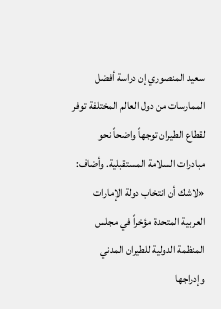سعيد المنصوري إن دراسة أفضل الممارسات من دول العالم المختلفة توفر لقطاع الطيران توجهاً واضحاً نحو مبادرات السلامة المستقبلية. وأضاف: «لاشك أن انتخاب دولة الإمارات العربية المتحدة مؤخراً في مجلس المنظمة الدولية للطيران المدني وإدراجها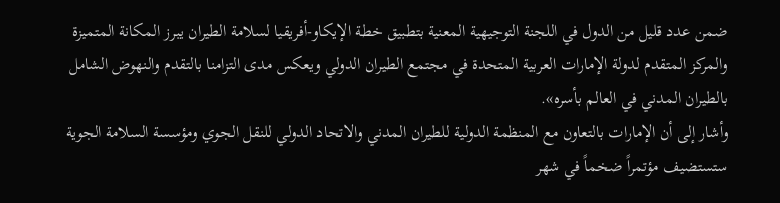ضمن عدد قليل من الدول في اللجنة التوجيهية المعنية بتطبيق خطة الإيكاو-أفريقيا لسلامة الطيران يبرز المكانة المتميزة والمركز المتقدم لدولة الإمارات العربية المتحدة في مجتمع الطيران الدولي ويعكس مدى التزامنا بالتقدم والنهوض الشامل بالطيران المدني في العالم بأسره».
وأشار إلى أن الإمارات بالتعاون مع المنظمة الدولية للطيران المدني والاتحاد الدولي للنقل الجوي ومؤسسة السلامة الجوية ستستضيف مؤتمراً ضخماً في شهر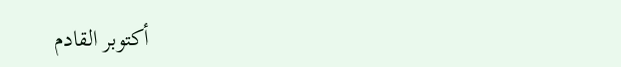أكتوبر القادم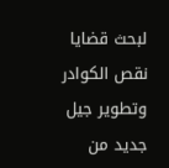لبحث قضايا نقص الكوادر وتطوير جيل جديد من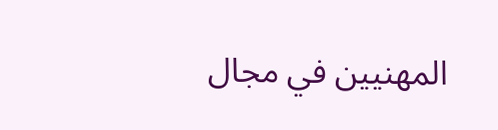المهنيين في مجال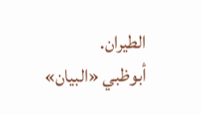الطيران.
أبوظبي «البيان»